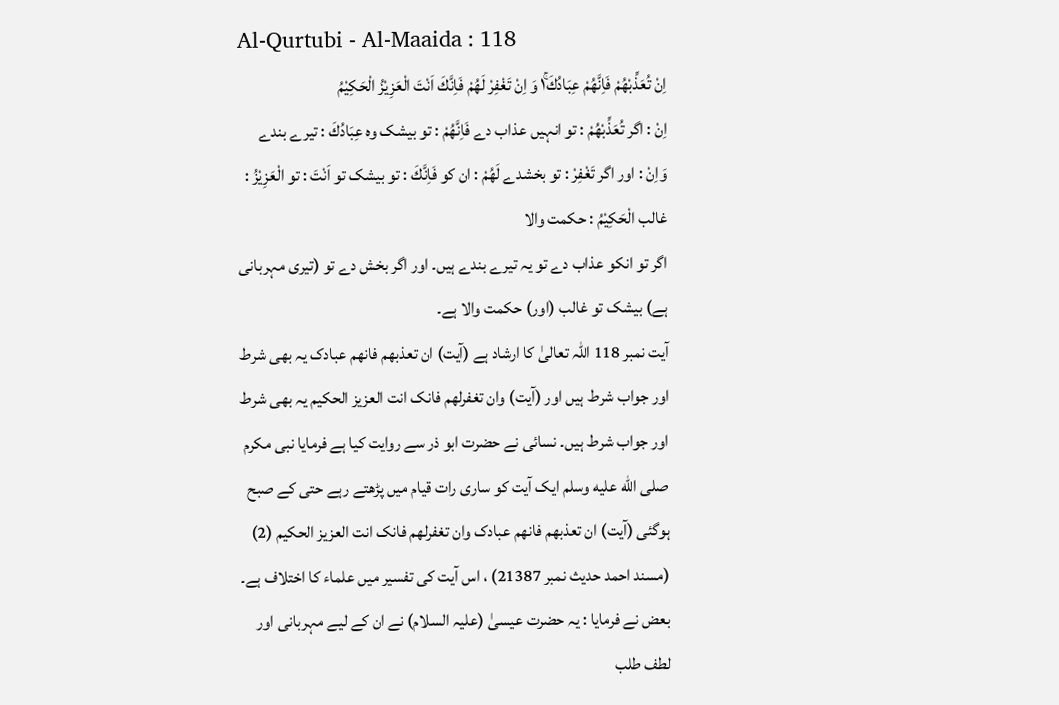Al-Qurtubi - Al-Maaida : 118
اِنْ تُعَذِّبْهُمْ فَاِنَّهُمْ عِبَادُكَ١ۚ وَ اِنْ تَغْفِرْ لَهُمْ فَاِنَّكَ اَنْتَ الْعَزِیْزُ الْحَكِیْمُ
اِنْ : اگر تُعَذِّبْهُمْ : تو انہیں عذاب دے فَاِنَّهُمْ : تو بیشک وہ عِبَادُكَ : تیرے بندے وَاِنْ : اور اگر تَغْفِرْ : تو بخشدے لَهُمْ : ان کو فَاِنَّكَ : تو بیشک تو اَنْتَ : تو الْعَزِيْزُ : غالب الْحَكِيْمُ : حکمت والا
اگر تو انکو عذاب دے تو یہ تیرے بندے ہیں۔ اور اگر بخش دے تو (تیری مہربانی ہے) بیشک تو غالب (اور) حکمت والا ہے۔
آیت نمبر 118 اللہ تعالیٰ کا ارشاد ہے (آیت) ان تعذبھم فانھم عبادک یہ بھی شرط اور جواب شرط ہیں اور (آیت) وان تغفرلھم فانک انت العزیز الحکیم یہ بھی شرط اور جواب شرط ہیں۔ نسائی نے حضرت ابو ذر سے روایت کیا ہے فرمایا نبی مکرم صلى الله عليه وسلم ایک آیت کو ساری رات قیام میں پڑھتے رہے حتی کے صبح ہوگئی (آیت) ان تعذبھم فانھم عبادک وان تغفرلھم فانک انت العزیز الحکیم (2) (مسند احمد حدیث نمبر 21387) ، اس آیت کی تفسیر میں علماء کا اختلاف ہے۔ بعض نے فرمایا : یہ حضرت عیسیٰ (علیہ السلام) نے ان کے لیے مہربانی اور لطف طلب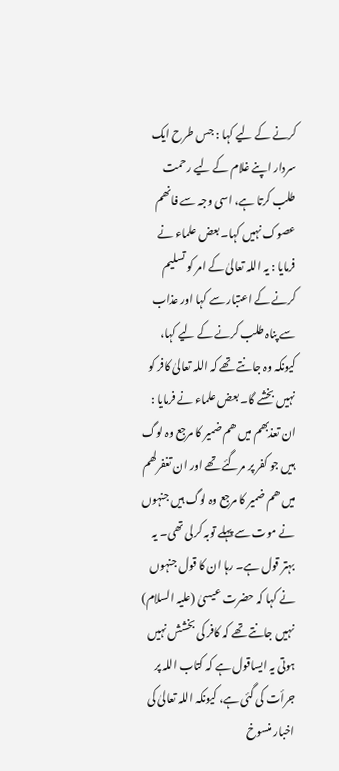کرنے کے لیے کہا : جس طرح ایک سردار اپنے غلام کے لیے رحمت طلب کرتا ہے، اسی وجہ سے فانھم عصوک نہیں کہا۔ بعض علماء نے فرمایا : یہ اللہ تعالیٰ کے امر کو تسلیم کرنے کے اعتبار سے کہا اور عذاب سے پناہ طلب کرنے کے لیے کہا، کیونکہ وہ جانتے تھے کہ اللہ تعالیٰ کافر کو نہیں بخشے گا۔ بعض علماء نے فرمایا : ان تعذبھم میں ھم ضمیر کا مرجع وہ لوگ ہیں جو کفر پر مرگئے تھے اور ان تغفرلھم میں ھم ضمیر کا مرجع وہ لوگ ہیں جنہوں نے موت سے پہلے توبہ کرلی تھی۔ یہ بہتر قول ہے۔ رہا ان کا قول جنہوں نے کہا کہ حضرت عیسیٰ (علیہ السلام) نہیں جانتے تھے کہ کافر کی بخشش نہیں ہوتی یہ ایساقول ہے کہ کتاب اللہ پر جرأت کی گئی ہے، کیونکہ اللہ تعالیٰ کی اخبار منسوخ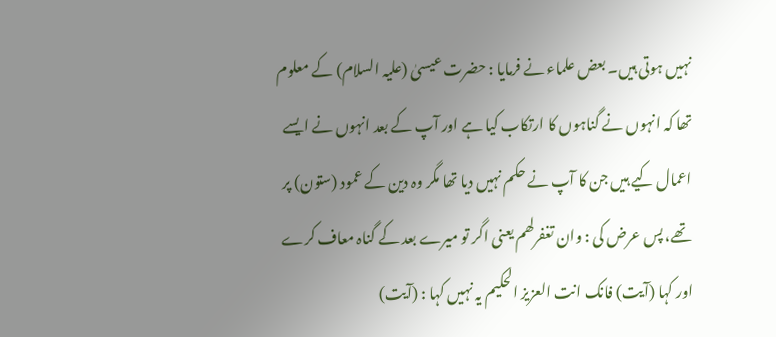نہیں ہوتی ہیں۔ بعض علماء نے فرمایا : حضرت عیسیٰ (علیہ السلام) کے معلوم تھا کہ انہوں نے گناہوں کا ارتکاب کیا ہے اور آپ کے بعد انہوں نے ایسے اعمال کیے ہیں جن کا آپ نے حکم نہیں دیا تھا مگر وہ دین کے عمود (ستون) پر تھے، پس عرض کی : وان تغفرلھم یعنی اگر تو میرے بعد کے گناہ معاف کرے اور کہا (آیت) فانک انت العزیز الحکیم یہ نہیں کہا : (آیت)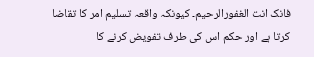فانک انت الغفورالرحیم۔ کیونکہ واقعہ تسلیم امر کا تقاضا کرتا ہے اور حکم اس کی طرف تفویض کرنے کا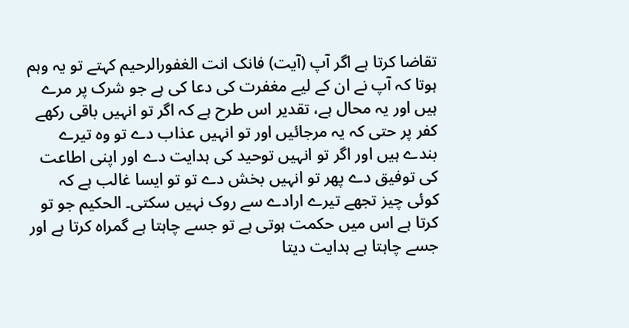تقاضا کرتا ہے اگر آپ (آیت) فانک انت الغفورالرحیم کہتے تو یہ وہم ہوتا کہ آپ نے ان کے لیے مغفرت کی دعا کی ہے جو شرک پر مرے ہیں اور یہ محال ہے، تقدیر اس طرح ہے کہ اگر تو انہیں باقی رکھے کفر پر حتی کہ یہ مرجائیں اور تو انہیں عذاب دے تو وہ تیرے بندے ہیں اور اگر تو انہیں توحید کی ہدایت دے اور اپنی اطاعت کی توفیق دے پھر تو انہیں بخش دے تو تو ایسا غالب ہے کہ کوئی چیز تجھے تیرے ارادے سے روک نہیں سکتی۔ الحکیم جو تو کرتا ہے اس میں حکمت ہوتی ہے تو جسے چاہتا ہے گمراہ کرتا ہے اور جسے چاہتا ہے ہدایت دیتا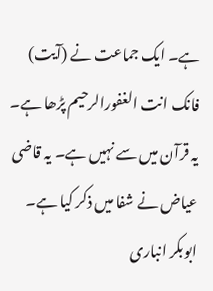ہے۔ ایک جماعت نے (آیت) فانک انت الغفورالرحیم پڑھا ہے۔ یہ قرآن میں سے نہیں ہے۔ یہ قاضی عیاض نے شفا میں ذکر کیا ہے۔ ابوبکر انباری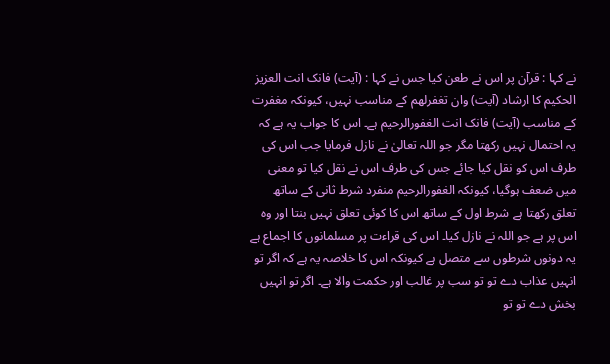نے کہا : قرآن پر اس نے طعن کیا جس نے کہا : (آیت) فانک انت العزیز الحکیم کا ارشاد (آیت) وان تغفرلھم کے مناسب نہیں، کیونکہ مغفرت کے مناسب (آیت) فانک انت الغفورالرحیم ہے۔ اس کا جواب یہ ہے کہ یہ احتمال نہیں رکھتا مگر جو اللہ تعالیٰ نے نازل فرمایا جب اس کی طرف اس کو نقل کیا جائے جس کی طرف اس نے نقل کیا تو معنی میں ضعف ہوگیا، کیونکہ الغفورالرحیم منفرد شرط ثانی کے ساتھ تعلق رکھتا ہے شرط اول کے ساتھ اس کا کوئی تعلق نہیں بنتا اور وہ اس پر ہے جو اللہ نے نازل کیا۔ اس کی قراءت پر مسلمانوں کا اجماع ہے یہ دونوں شرطوں سے متصل ہے کیونکہ اس کا خلاصہ یہ ہے کہ اگر تو انہیں عذاب دے تو تو سب پر غالب اور حکمت والا ہے۔ اگر تو انہیں بخش دے تو تو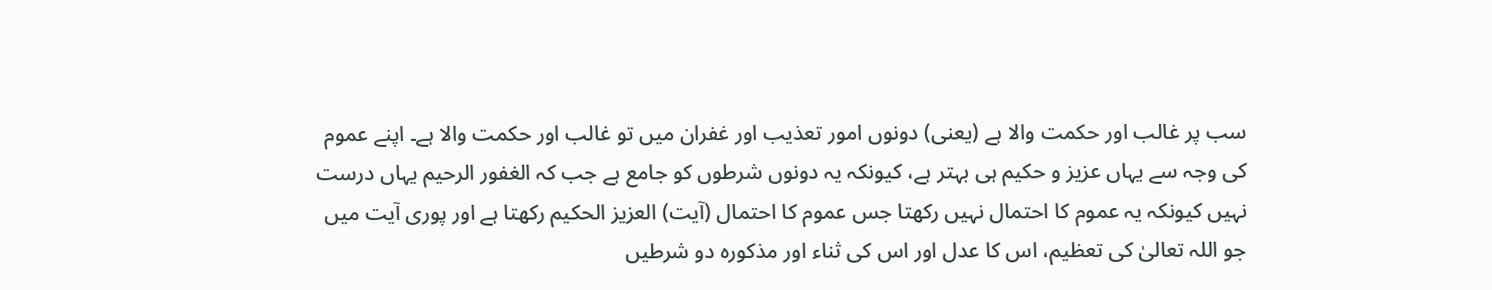سب پر غالب اور حکمت والا ہے (یعنی) دونوں امور تعذیب اور غفران میں تو غالب اور حکمت والا ہے۔ اپنے عموم کی وجہ سے یہاں عزیز و حکیم ہی بہتر ہے، کیونکہ یہ دونوں شرطوں کو جامع ہے جب کہ الغفور الرحیم یہاں درست نہیں کیونکہ یہ عموم کا احتمال نہیں رکھتا جس عموم کا احتمال (آیت) العزیز الحکیم رکھتا ہے اور پوری آیت میں جو اللہ تعالیٰ کی تعظیم، اس کا عدل اور اس کی ثناء اور مذکورہ دو شرطیں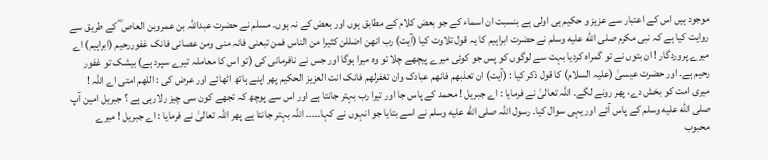موجود ہیں اس کے اعتبار سے عزیز و حکیم ہی اولی ہے بنسبت ان اسماء کے جو بعض کلام کے مطابق ہوں اور بعض کے نہ ہوں۔ مسلم نے حضرت عبداللہ بن عمروبن العاص ؓ کے طریق سے روایت کیا ہے کہ نبی مکرم صلى الله عليه وسلم نے حضرت ابراہیم کا یہ قول تلاوت کیا (آیت) رب انھن اضللن کثیرا من الناس فمن تبعنی فانہ منی ومن عصانی فانک غفوررحیم (ابراہیم) اے میرے پروردگار ! ان بتوں نے تو گمراہ کردیا بہت سے لوگوں کو پس جو کوئی میرے پیچھے چلا تو وہ میرا ہوگا اور جس نے نافرمانی کی (تو اس کا معاملہ تیرے سپرد ہے) بیشک تو غفور رحیم ہے۔ اور حضرت عیسیٰ (علیہ السلام) کا قول ذکر کیا : (آیت) ان تعذبھم فانھم عبادک وان تغفرلھم فانک انت العزیز الحکیم پھر اپنے ہاتھ اٹھائے اور عرض کی : اللھم امتی اے اللہ ! میری امت کو بخش دے، پھر رونے لگے۔ اللہ تعالیٰ نے فرمایا : اے جبریل ! محمد کے پاس جا اور تیرا رب بہتر جانتا ہے اور اس سے پوچھ کہ تجھے کون سی چیز رلارہی ہے ؟ جبریل امین آپ صلى الله عليه وسلم کے پاس آئے اور یہی سوال کیا۔ رسول اللہ صلى الله عليه وسلم نے اسے بتایا جو انہوں نے کہا۔۔۔۔۔ اللہ بہتر جانتا ہے پھر اللہ تعالیٰ نے فرمایا : اے جبریل ! میرے محبوب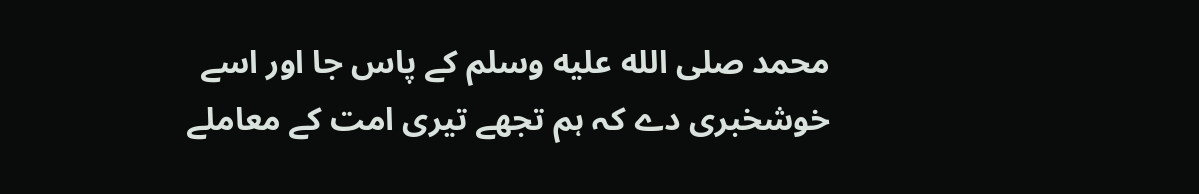محمد صلى الله عليه وسلم کے پاس جا اور اسے خوشخبری دے کہ ہم تجھے تیری امت کے معاملے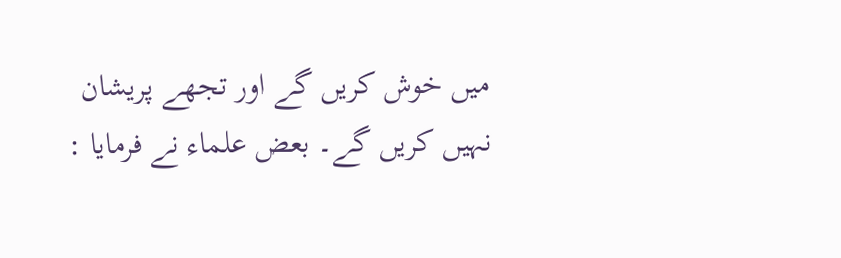میں خوش کریں گے اور تجھے پریشان نہیں کریں گے۔ بعض علماء نے فرمایا :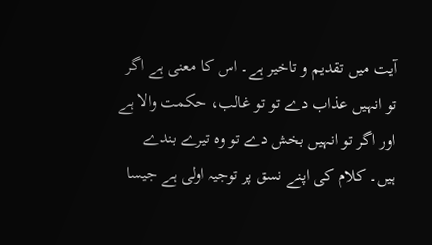آیت میں تقدیم و تاخیر ہے۔ اس کا معنی ہے اگر تو انہیں عذاب دے تو تو غالب، حکمت والا ہے اور اگر تو انہیں بخش دے تو وہ تیرے بندے ہیں۔ کلام کی اپنے نسق پر توجیہ اولی ہے جیسا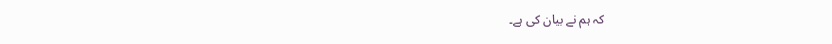کہ ہم نے بیان کی ہے۔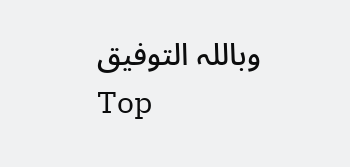وباللہ التوفیق
Top